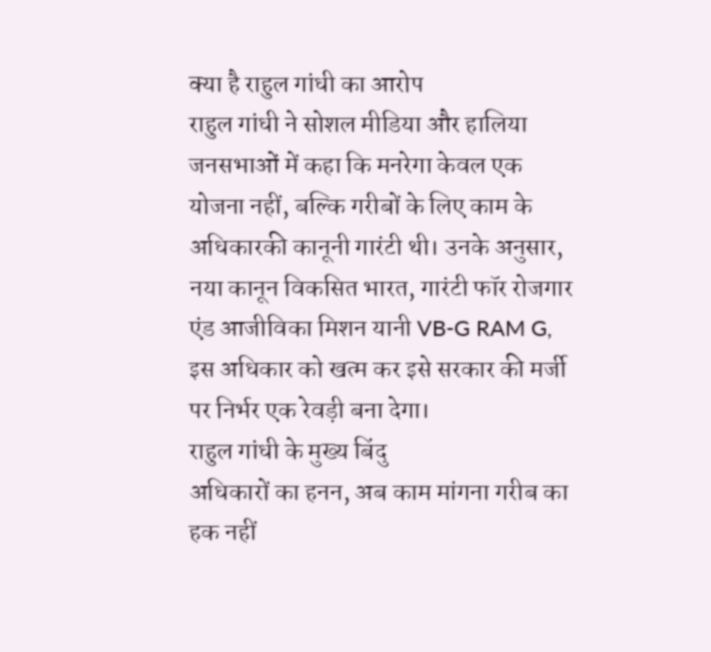क्या है राहुल गांधी का आरोप
राहुल गांधी ने सोशल मीडिया और हालिया जनसभाओं में कहा कि मनरेगा केवल एक योजना नहीं, बल्कि गरीबों के लिए काम के अधिकारकी कानूनी गारंटी थी। उनके अनुसार, नया कानून विकसित भारत, गारंटी फॉर रोजगार एंड आजीविका मिशन यानी VB-G RAM G, इस अधिकार को खत्म कर इसे सरकार की मर्जी पर निर्भर एक रेवड़ी बना देगा।
राहुल गांधी के मुख्य बिंदु
अधिकारों का हनन, अब काम मांगना गरीब का हक नहीं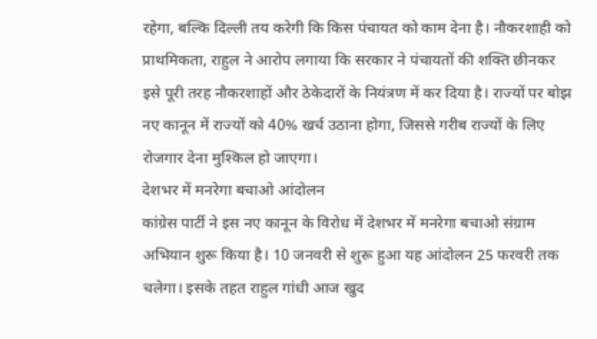रहेगा, बल्कि दिल्ली तय करेगी कि किस पंचायत को काम देना है। नौकरशाही को प्राथमिकता, राहुल ने आरोप लगाया कि सरकार ने पंचायतों की शक्ति छीनकर इसे पूरी तरह नौकरशाहों और ठेकेदारों के नियंत्रण में कर दिया है। राज्यों पर बोझ नए कानून में राज्यों को 40% खर्च उठाना होगा, जिससे गरीब राज्यों के लिए रोजगार देना मुश्किल हो जाएगा।
देशभर में मनरेगा बचाओ आंदोलन
कांग्रेस पार्टी ने इस नए कानून के विरोध में देशभर में मनरेगा बचाओ संग्राम अभियान शुरू किया है। 10 जनवरी से शुरू हुआ यह आंदोलन 25 फरवरी तक चलेगा। इसके तहत राहुल गांधी आज खुद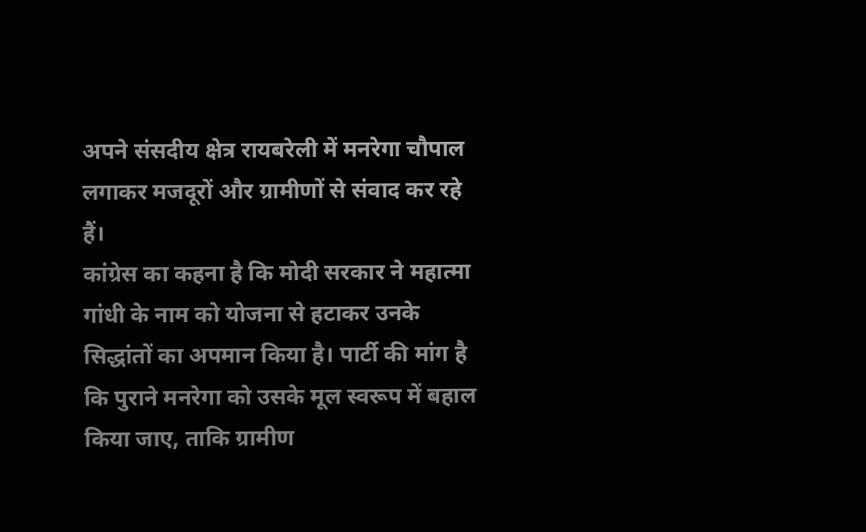अपने संसदीय क्षेत्र रायबरेली में मनरेगा चौपाल लगाकर मजदूरों और ग्रामीणों से संवाद कर रहे हैं।
कांग्रेस का कहना है कि मोदी सरकार ने महात्मा गांधी के नाम को योजना से हटाकर उनके सिद्धांतों का अपमान किया है। पार्टी की मांग है कि पुराने मनरेगा को उसके मूल स्वरूप में बहाल किया जाए, ताकि ग्रामीण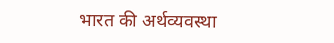भारत की अर्थव्यवस्था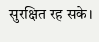सुरक्षित रह सके।